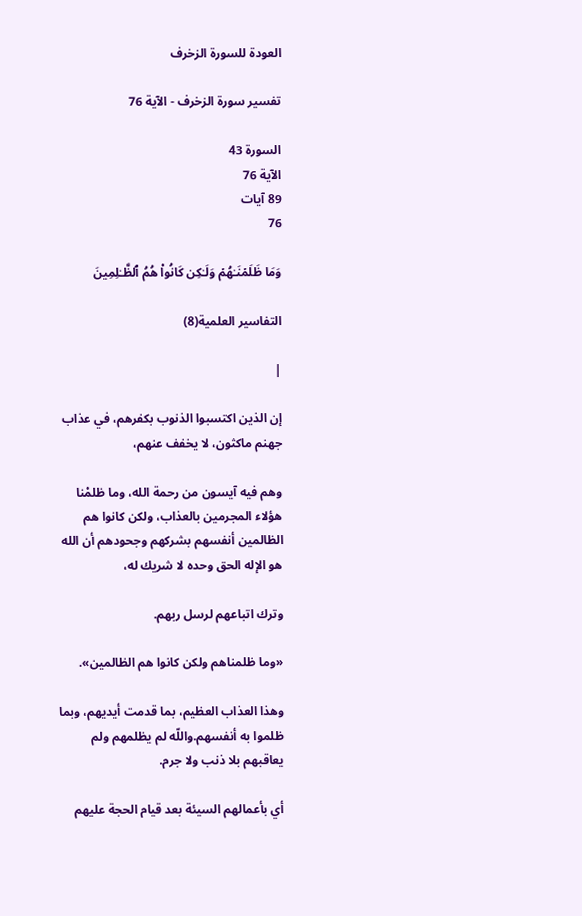العودة للسورة الزخرف

تفسير سورة الزخرف - الآية 76

السورة 43
الآية 76
89 آيات
76

وَمَا ظَلَمۡنَـٰهُمۡ وَلَـٰكِن كَانُوا۟ هُمُ ٱلظَّـٰلِمِینَ

التفاسير العلمية(8)

|

إن الذين اكتسبوا الذنوب بكفرهم، في عذاب جهنم ماكثون، لا يخفف عنهم،

وهم فيه آيسون من رحمة الله، وما ظلمْنا هؤلاء المجرمين بالعذاب، ولكن كانوا هم الظالمين أنفسهم بشركهم وجحودهم أن الله هو الإله الحق وحده لا شريك له،

وترك اتباعهم لرسل ربهم.

«وما ظلمناهم ولكن كانوا هم الظالمين».

وهذا العذاب العظيم، بما قدمت أيديهم، وبما ظلموا به أنفسهم.واللّه لم يظلمهم ولم يعاقبهم بلا ذنب ولا جرم.

أي بأعمالهم السيئة بعد قيام الحجة عليهم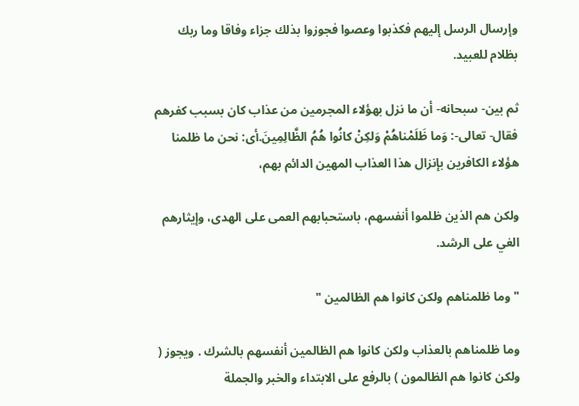وإرسال الرسل إليهم فكذبوا وعصوا فجوزوا بذلك جزاء وفاقا وما ربك بظلام للعبيد.

ثم بين- سبحانه- أن ما نزل بهؤلاء المجرمين من عذاب كان بسبب كفرهم فقال- تعالى-: وَما ظَلَمْناهُمْ وَلكِنْ كانُوا هُمُ الظَّالِمِينَ.أى: نحن ما ظلمنا هؤلاء الكافرين بإنزال هذا العذاب المهين الدائم بهم،

ولكن هم الذين ظلموا أنفسهم، باستحبابهم العمى على الهدى، وإيثارهم الغي على الرشد.

" وما ظلمناهم ولكن كانوا هم الظالمين "

وما ظلمناهم بالعذاب ولكن كانوا هم الظالمين أنفسهم بالشرك . ويجوز ( ولكن كانوا هم الظالمون ) بالرفع على الابتداء والخبر والجملة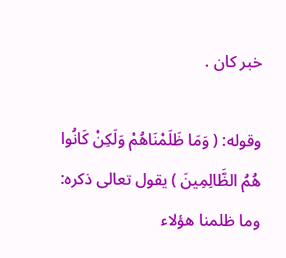خبر كان .

وقوله: ( وَمَا ظَلَمْنَاهُمْ وَلَكِنْ كَانُوا هُمُ الظَّالِمِينَ ) يقول تعالى ذكره: وما ظلمنا هؤلاء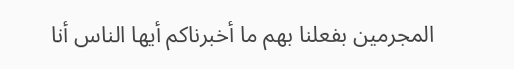المجرمين بفعلنا بهم ما أخبرناكم أيها الناس أنا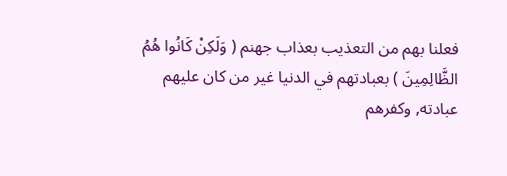فعلنا بهم من التعذيب بعذاب جهنم ( وَلَكِنْ كَانُوا هُمُ الظَّالِمِينَ ) بعبادتهم في الدنيا غير من كان عليهم عبادته, وكفرهم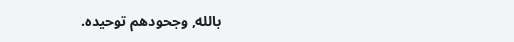بالله, وجحودهم توحيده.